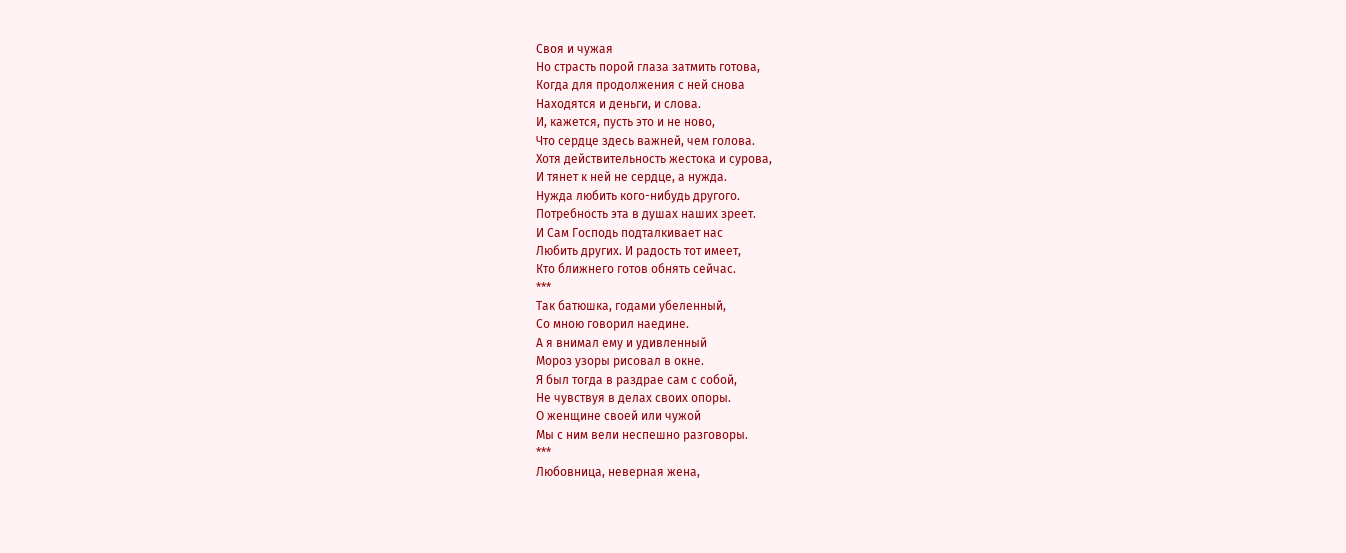Своя и чужая
Но страсть порой глаза затмить готова,
Когда для продолжения с ней снова
Находятся и деньги, и слова.
И, кажется, пусть это и не ново,
Что сердце здесь важней, чем голова.
Хотя действительность жестока и сурова,
И тянет к ней не сердце, а нужда.
Нужда любить кого-нибудь другого.
Потребность эта в душах наших зреет.
И Сам Господь подталкивает нас
Любить других. И радость тот имеет,
Кто ближнего готов обнять сейчас.
***
Так батюшка, годами убеленный,
Со мною говорил наедине.
А я внимал ему и удивленный
Мороз узоры рисовал в окне.
Я был тогда в раздрае сам с собой,
Не чувствуя в делах своих опоры.
О женщине своей или чужой
Мы с ним вели неспешно разговоры.
***
Любовница, неверная жена,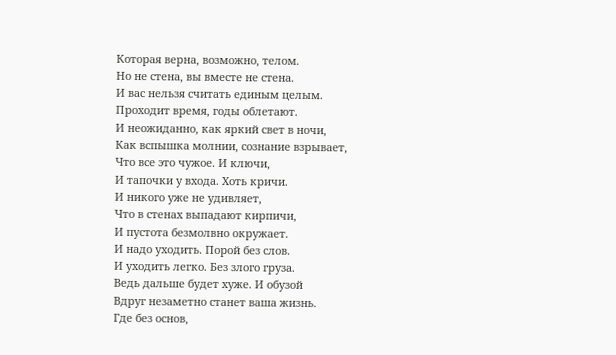Которая верна, возможно, телом.
Но не стена, вы вместе не стена.
И вас нельзя считать единым целым.
Проходит время, годы облетают.
И неожиданно, как яркий свет в ночи,
Как вспышка молнии, сознание взрывает,
Что все это чужое. И ключи,
И тапочки у входа. Хоть кричи.
И никого уже не удивляет,
Что в стенах выпадают кирпичи,
И пустота безмолвно окружает.
И надо уходить. Порой без слов.
И уходить легко. Без злого груза.
Ведь дальше будет хуже. И обузой
Вдруг незаметно станет ваша жизнь.
Где без основ,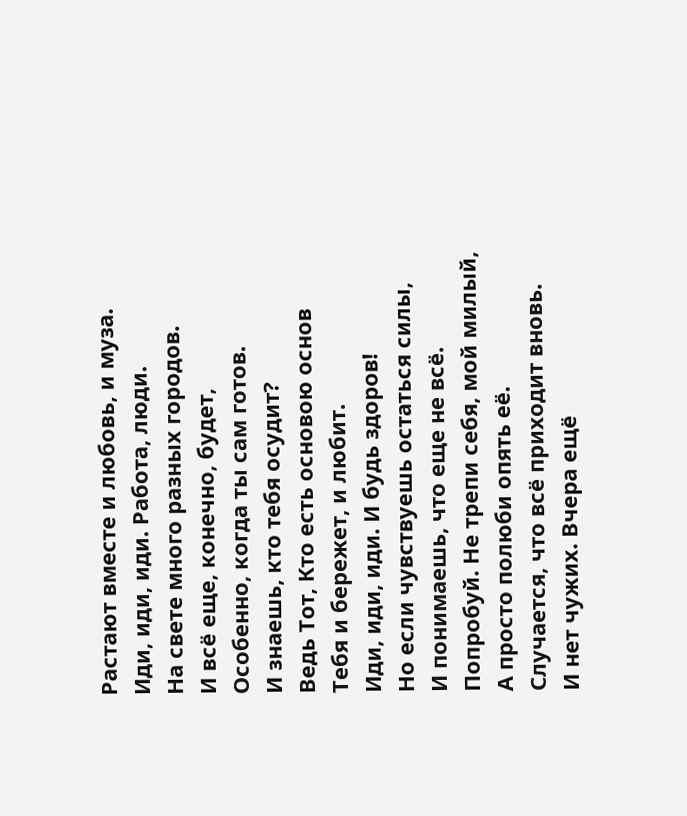Растают вместе и любовь, и муза.
Иди, иди, иди. Работа, люди.
На свете много разных городов.
И всё еще, конечно, будет,
Особенно, когда ты сам готов.
И знаешь, кто тебя осудит?
Ведь Тот, Кто есть основою основ
Тебя и бережет, и любит.
Иди, иди, иди. И будь здоров!
Но если чувствуешь остаться силы,
И понимаешь, что еще не всё.
Попробуй. Не трепи себя, мой милый,
А просто полюби опять её.
Случается, что всё приходит вновь.
И нет чужих. Вчера ещё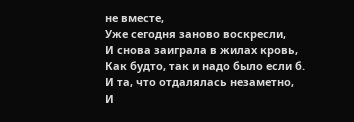не вместе,
Уже сегодня заново воскресли,
И снова заиграла в жилах кровь,
Как будто, так и надо было если б.
И та, что отдалялась незаметно,
И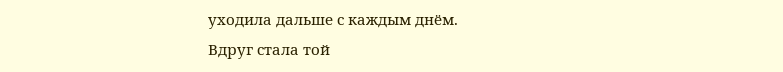уходила дальше с каждым днём.
Вдруг стала той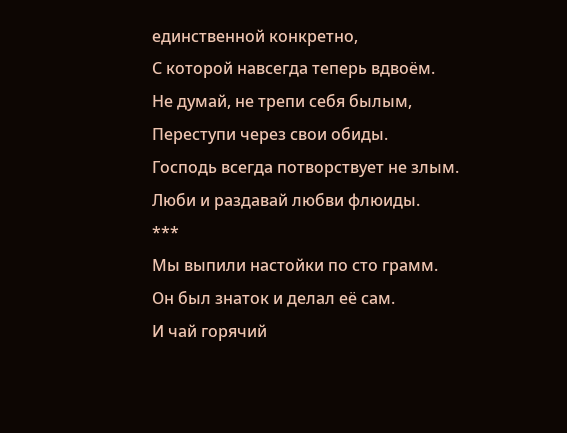единственной конкретно,
С которой навсегда теперь вдвоём.
Не думай, не трепи себя былым,
Переступи через свои обиды.
Господь всегда потворствует не злым.
Люби и раздавай любви флюиды.
***
Мы выпили настойки по сто грамм.
Он был знаток и делал её сам.
И чай горячий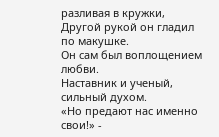разливая в кружки,
Другой рукой он гладил по макушке.
Он сам был воплощением любви.
Наставник и ученый, сильный духом.
«Но предают нас именно свои!» -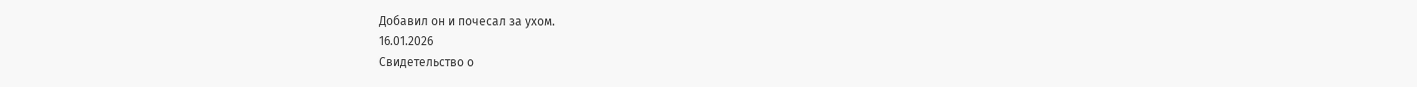Добавил он и почесал за ухом.
16.01.2026
Свидетельство о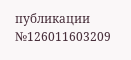публикации №126011603209